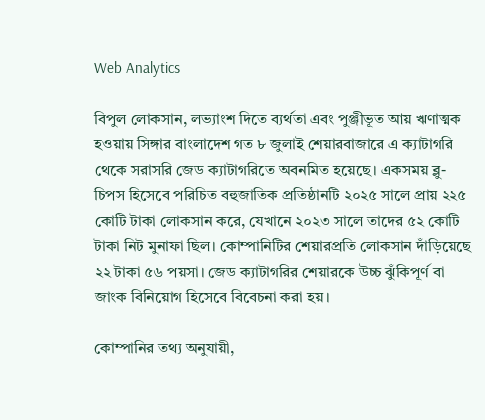Web Analytics

বিপুল লোকসান, লভ্যাংশ দিতে ব্যর্থতা এবং পুঞ্জীভূত আয় ঋণাত্মক হওয়ায় সিঙ্গার বাংলাদেশ গত ৮ জুলাই শেয়ারবাজারে এ ক্যাটাগরি থেকে সরাসরি জেড ক্যাটাগরিতে অবনমিত হয়েছে। একসময় ব্লু-চিপস হিসেবে পরিচিত বহুজাতিক প্রতিষ্ঠানটি ২০২৫ সালে প্রায় ২২৫ কোটি টাকা লোকসান করে, যেখানে ২০২৩ সালে তাদের ৫২ কোটি টাকা নিট মুনাফা ছিল। কোম্পানিটির শেয়ারপ্রতি লোকসান দাঁড়িয়েছে ২২ টাকা ৫৬ পয়সা। জেড ক্যাটাগরির শেয়ারকে উচ্চ ঝুঁকিপূর্ণ বা জাংক বিনিয়োগ হিসেবে বিবেচনা করা হয়।

কোম্পানির তথ্য অনুযায়ী,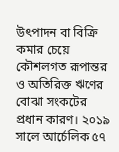উৎপাদন বা বিক্রি কমার চেয়ে কৌশলগত রূপান্তর ও অতিরিক্ত ঋণের বোঝা সংকটের প্রধান কারণ। ২০১৯ সালে আর্চেলিক ৫৭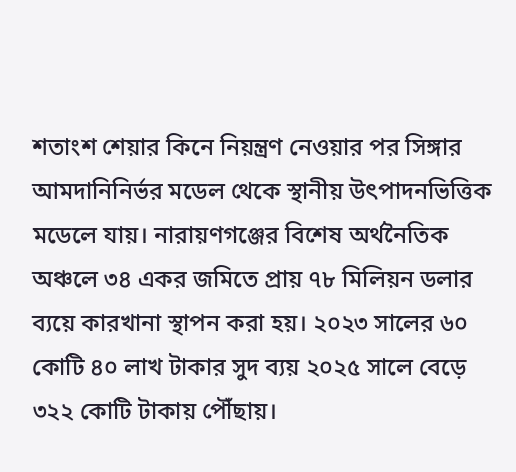শতাংশ শেয়ার কিনে নিয়ন্ত্রণ নেওয়ার পর সিঙ্গার আমদানিনির্ভর মডেল থেকে স্থানীয় উৎপাদনভিত্তিক মডেলে যায়। নারায়ণগঞ্জের বিশেষ অর্থনৈতিক অঞ্চলে ৩৪ একর জমিতে প্রায় ৭৮ মিলিয়ন ডলার ব্যয়ে কারখানা স্থাপন করা হয়। ২০২৩ সালের ৬০ কোটি ৪০ লাখ টাকার সুদ ব্যয় ২০২৫ সালে বেড়ে ৩২২ কোটি টাকায় পৌঁছায়।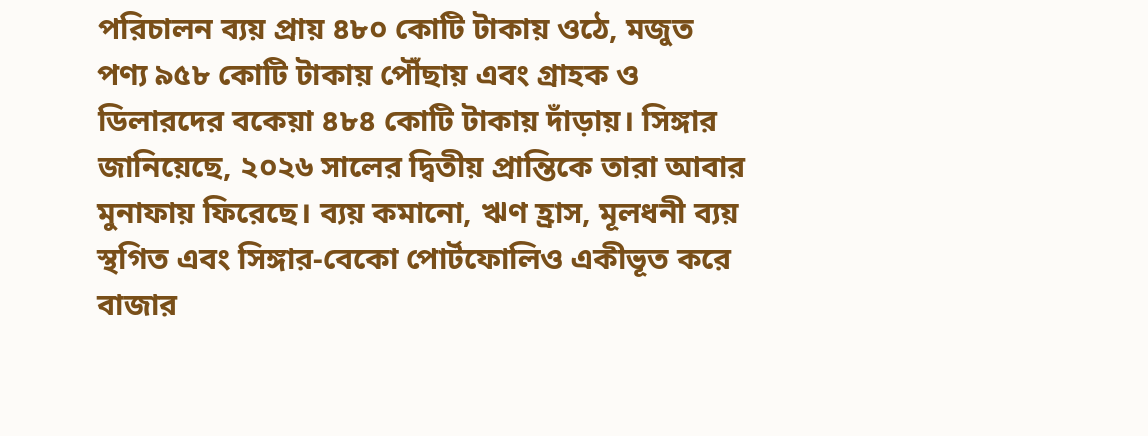পরিচালন ব্যয় প্রায় ৪৮০ কোটি টাকায় ওঠে, মজুত পণ্য ৯৫৮ কোটি টাকায় পৌঁছায় এবং গ্রাহক ও ডিলারদের বকেয়া ৪৮৪ কোটি টাকায় দাঁড়ায়। সিঙ্গার জানিয়েছে, ২০২৬ সালের দ্বিতীয় প্রান্তিকে তারা আবার মুনাফায় ফিরেছে। ব্যয় কমানো, ঋণ হ্রাস, মূলধনী ব্যয় স্থগিত এবং সিঙ্গার-বেকো পোর্টফোলিও একীভূত করে বাজার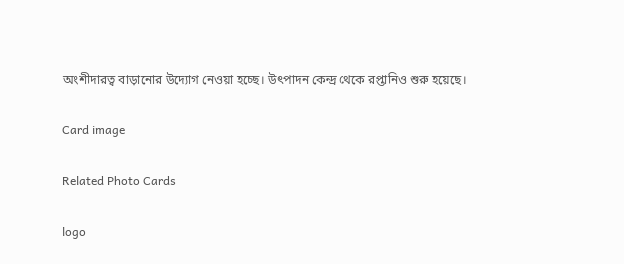অংশীদারত্ব বাড়ানোর উদ্যোগ নেওয়া হচ্ছে। উৎপাদন কেন্দ্র থেকে রপ্তানিও শুরু হয়েছে।

Card image

Related Photo Cards

logo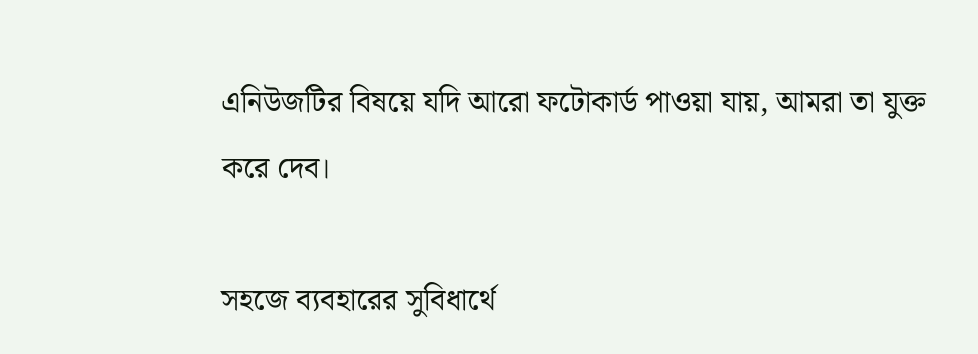এনিউজটির বিষয়ে যদি আরো ফটোকার্ড পাওয়া যায়, আমরা তা যুক্ত করে দেব।

সহজে ব্যবহারের সুবিধার্থে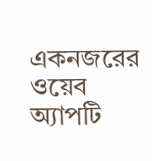একনজরের ওয়েব অ্যাপটি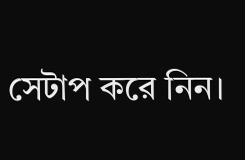সেটাপ করে নিন।